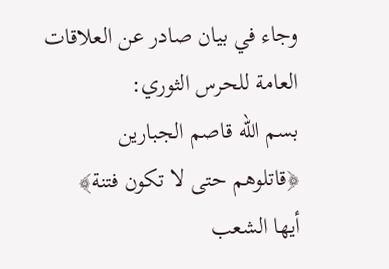وجاء في بيان صادر عن العلاقات العامة للحرس الثوري:
بسم الله قاصم الجبارين
﴿قاتلوهم حتى لا تكون فتنة﴾
أيها الشعب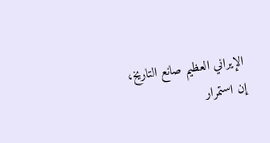الإيراني العظيم صانع التاريخ،
إن استمرار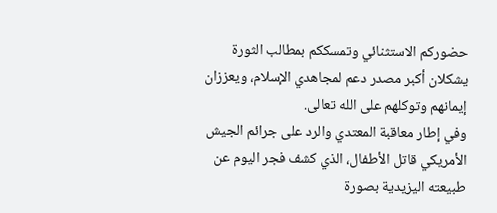حضوركم الاستثنائي وتمسككم بمطالب الثورة يشكلان أكبر مصدر دعم لمجاهدي الإسلام، ويعززان إيمانهم وتوكلهم على الله تعالى.
وفي إطار معاقبة المعتدي والرد على جرائم الجيش الأمريكي قاتل الأطفال، الذي كشف فجر اليوم عن طبيعته اليزيدية بصورة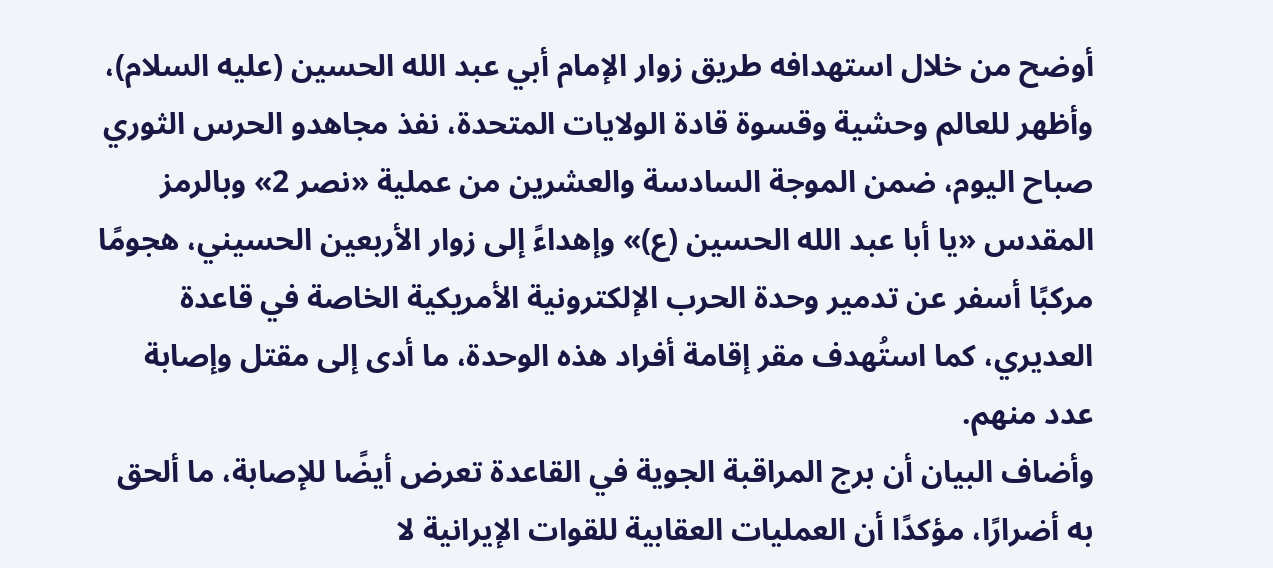أوضح من خلال استهدافه طريق زوار الإمام أبي عبد الله الحسين (عليه السلام)، وأظهر للعالم وحشية وقسوة قادة الولايات المتحدة، نفذ مجاهدو الحرس الثوري صباح اليوم، ضمن الموجة السادسة والعشرين من عملية «نصر 2» وبالرمز المقدس «يا أبا عبد الله الحسين (ع)» وإهداءً إلى زوار الأربعين الحسيني، هجومًا مركبًا أسفر عن تدمير وحدة الحرب الإلكترونية الأمريكية الخاصة في قاعدة العديري، كما استُهدف مقر إقامة أفراد هذه الوحدة، ما أدى إلى مقتل وإصابة عدد منهم.
وأضاف البيان أن برج المراقبة الجوية في القاعدة تعرض أيضًا للإصابة، ما ألحق به أضرارًا، مؤكدًا أن العمليات العقابية للقوات الإيرانية لا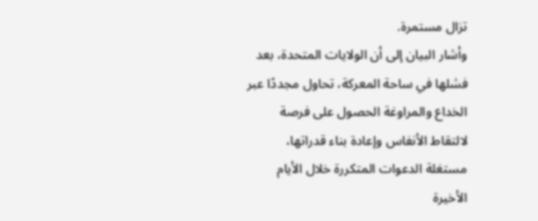تزال مستمرة.
وأشار البيان إلى أن الولايات المتحدة، بعد فشلها في ساحة المعركة، تحاول مجددًا عبر الخداع والمراوغة الحصول على فرصة لالتقاط الأنفاس وإعادة بناء قدراتها، مستغلة الدعوات المتكررة خلال الأيام الأخيرة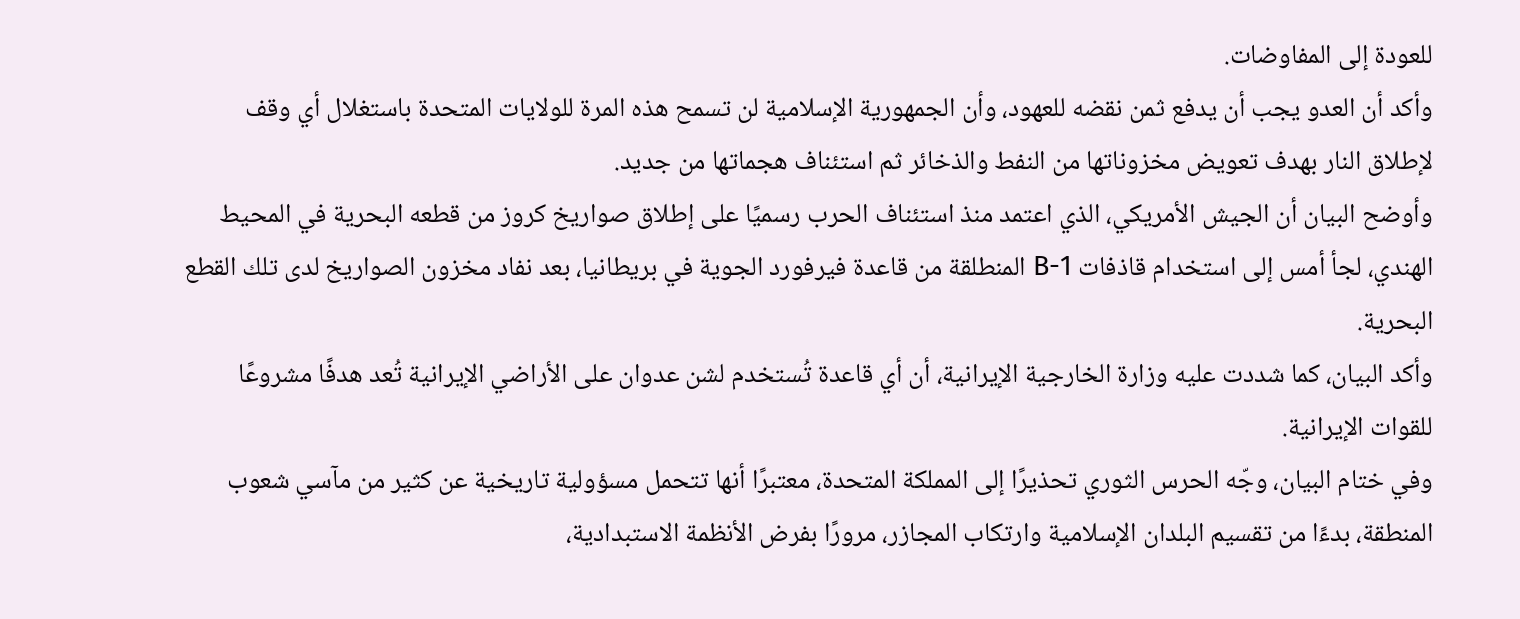للعودة إلى المفاوضات.
وأكد أن العدو يجب أن يدفع ثمن نقضه للعهود، وأن الجمهورية الإسلامية لن تسمح هذه المرة للولايات المتحدة باستغلال أي وقف لإطلاق النار بهدف تعويض مخزوناتها من النفط والذخائر ثم استئناف هجماتها من جديد.
وأوضح البيان أن الجيش الأمريكي، الذي اعتمد منذ استئناف الحرب رسميًا على إطلاق صواريخ كروز من قطعه البحرية في المحيط الهندي، لجأ أمس إلى استخدام قاذفات B-1 المنطلقة من قاعدة فيرفورد الجوية في بريطانيا، بعد نفاد مخزون الصواريخ لدى تلك القطع البحرية.
وأكد البيان، كما شددت عليه وزارة الخارجية الإيرانية، أن أي قاعدة تُستخدم لشن عدوان على الأراضي الإيرانية تُعد هدفًا مشروعًا للقوات الإيرانية.
وفي ختام البيان، وجّه الحرس الثوري تحذيرًا إلى المملكة المتحدة، معتبرًا أنها تتحمل مسؤولية تاريخية عن كثير من مآسي شعوب المنطقة، بدءًا من تقسيم البلدان الإسلامية وارتكاب المجازر، مرورًا بفرض الأنظمة الاستبدادية،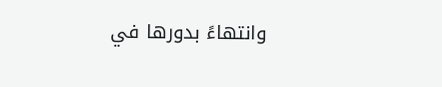وانتهاءً بدورها في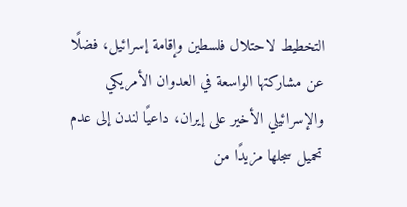التخطيط لاحتلال فلسطين وإقامة إسرائيل، فضلًا عن مشاركتها الواسعة في العدوان الأمريكي والإسرائيلي الأخير على إيران، داعيًا لندن إلى عدم تحميل سجلها مزيدًا من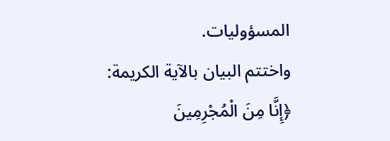المسؤوليات.
واختتم البيان بالآية الكريمة:
﴿إِنَّا مِنَ الْمُجْرِمِينَ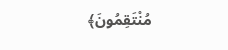مُنْتَقِمُونَ﴾